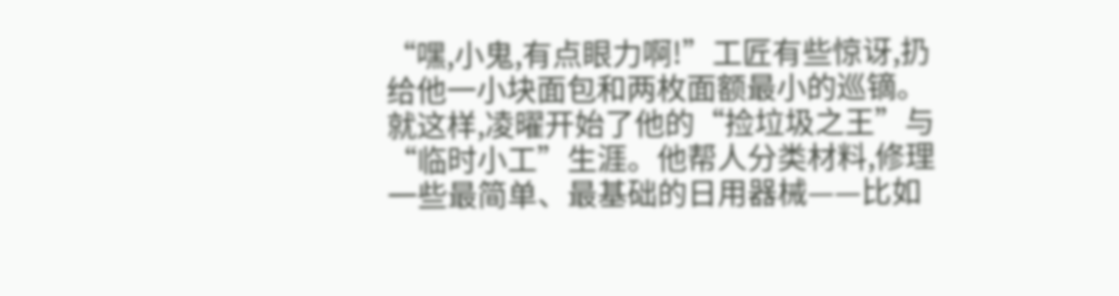“嘿,小鬼,有点眼力啊!”工匠有些惊讶,扔给他一小块面包和两枚面额最小的巡镝。
就这样,凌曜开始了他的“捡垃圾之王”与“临时小工”生涯。他帮人分类材料,修理一些最简单、最基础的日用器械——比如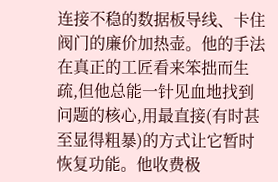连接不稳的数据板导线、卡住阀门的廉价加热壶。他的手法在真正的工匠看来笨拙而生疏,但他总能一针见血地找到问题的核心,用最直接(有时甚至显得粗暴)的方式让它暂时恢复功能。他收费极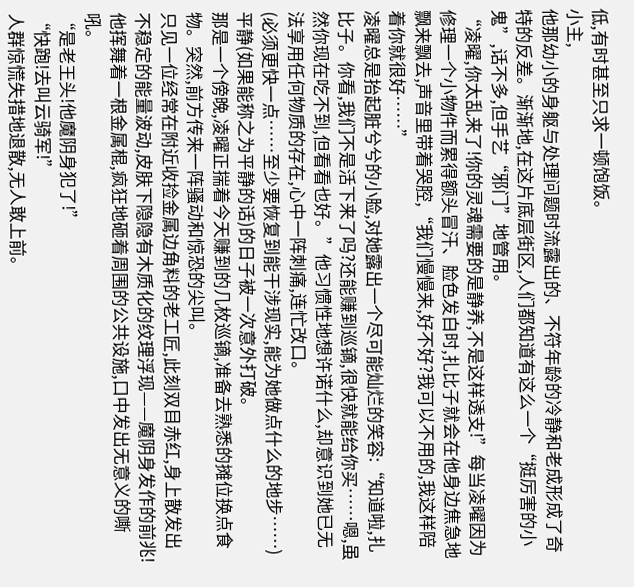低,有时甚至只求一顿饱饭。
小主,
他那幼小的身躯与处理问题时流露出的、不符年龄的冷静和老成形成了奇特的反差。渐渐地,在这片底层街区,人们都知道有这么一个“挺厉害的小鬼”,话不多,但手艺“邪门”地管用。
“凌曜,你太乱来了!你的灵魂需要的是静养,不是这样透支!”每当凌曜因为修理一个小物件而累得额头冒汗、脸色发白时,扎比子就会在他身边焦急地飘来飘去,声音里带着哭腔,“我们慢慢来,好不好?我可以不用的,我这样陪着你就很好……”
凌曜总是抬起脏兮兮的小脸,对她露出一个尽可能灿烂的笑容:“知道啦,扎比子。你看,我们不是活下来了吗?还能赚到巡镝,很快就能给你买……嗯,虽然你现在吃不到,但看看也好。”他习惯性地想许诺什么,却意识到她已无法享用任何物质的存在,心中一阵刺痛,连忙改口。
(必须更快一点……至少要恢复到能干涉现实,能为她做点什么的地步……)
平静(如果能称之为平静的话)的日子被一次意外打破。
那是一个傍晚,凌曜正揣着今天赚到的几枚巡镝,准备去熟悉的摊位换点食物。突然,前方传来一阵骚动和惊恐的尖叫。
只见一位经常在附近收捡金属边角料的老工匠,此刻双目赤红,身上散发出不稳定的能量波动,皮肤下隐隐有木质化的纹理浮现——魔阴身发作的前兆!他挥舞着一根金属棍,疯狂地砸着周围的公共设施,口中发出无意义的嘶吼。
“是老王头!他魔阴身犯了!”
“快跑!去叫云骑军!”
人群惊慌失措地退散,无人敢上前。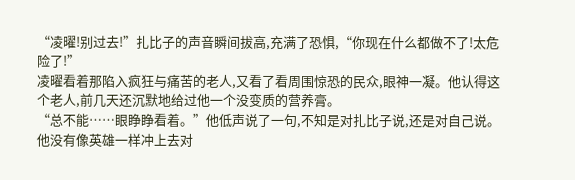“凌曜!别过去!”扎比子的声音瞬间拔高,充满了恐惧,“你现在什么都做不了!太危险了!”
凌曜看着那陷入疯狂与痛苦的老人,又看了看周围惊恐的民众,眼神一凝。他认得这个老人,前几天还沉默地给过他一个没变质的营养膏。
“总不能……眼睁睁看着。”他低声说了一句,不知是对扎比子说,还是对自己说。
他没有像英雄一样冲上去对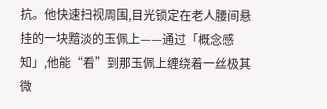抗。他快速扫视周围,目光锁定在老人腰间悬挂的一块黯淡的玉佩上——通过「概念感知」,他能“看”到那玉佩上缠绕着一丝极其微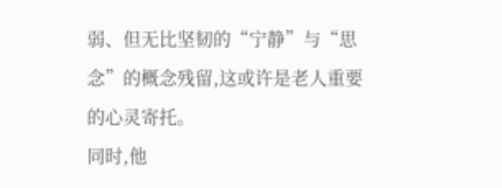弱、但无比坚韧的“宁静”与“思念”的概念残留,这或许是老人重要的心灵寄托。
同时,他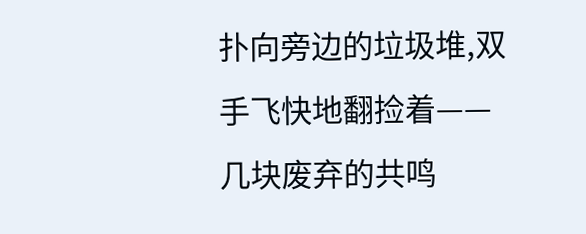扑向旁边的垃圾堆,双手飞快地翻捡着——几块废弃的共鸣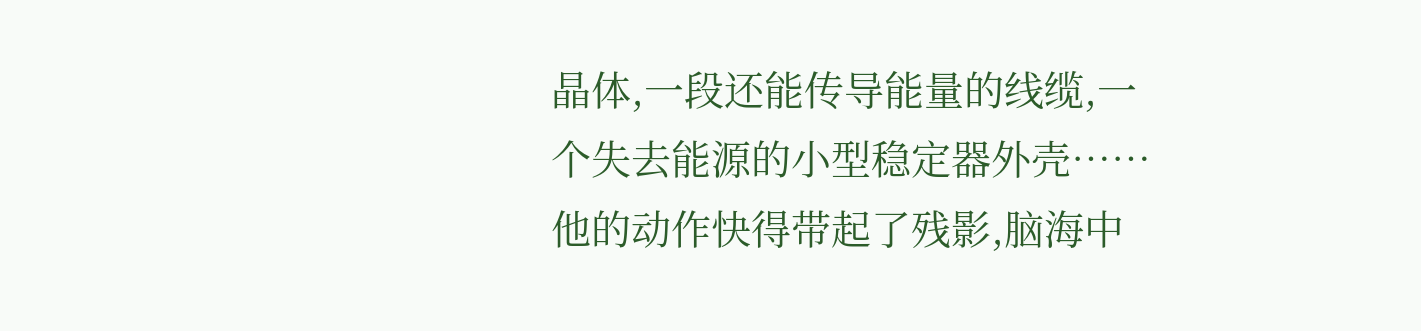晶体,一段还能传导能量的线缆,一个失去能源的小型稳定器外壳……他的动作快得带起了残影,脑海中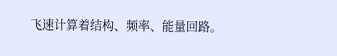飞速计算着结构、频率、能量回路。